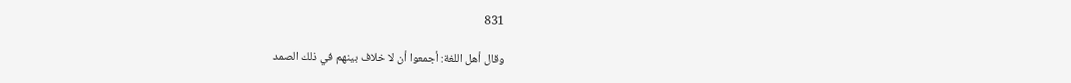831

وقال أهل اللغة: أجمعوا أن لا خلاف بينهم في ذلك الصمد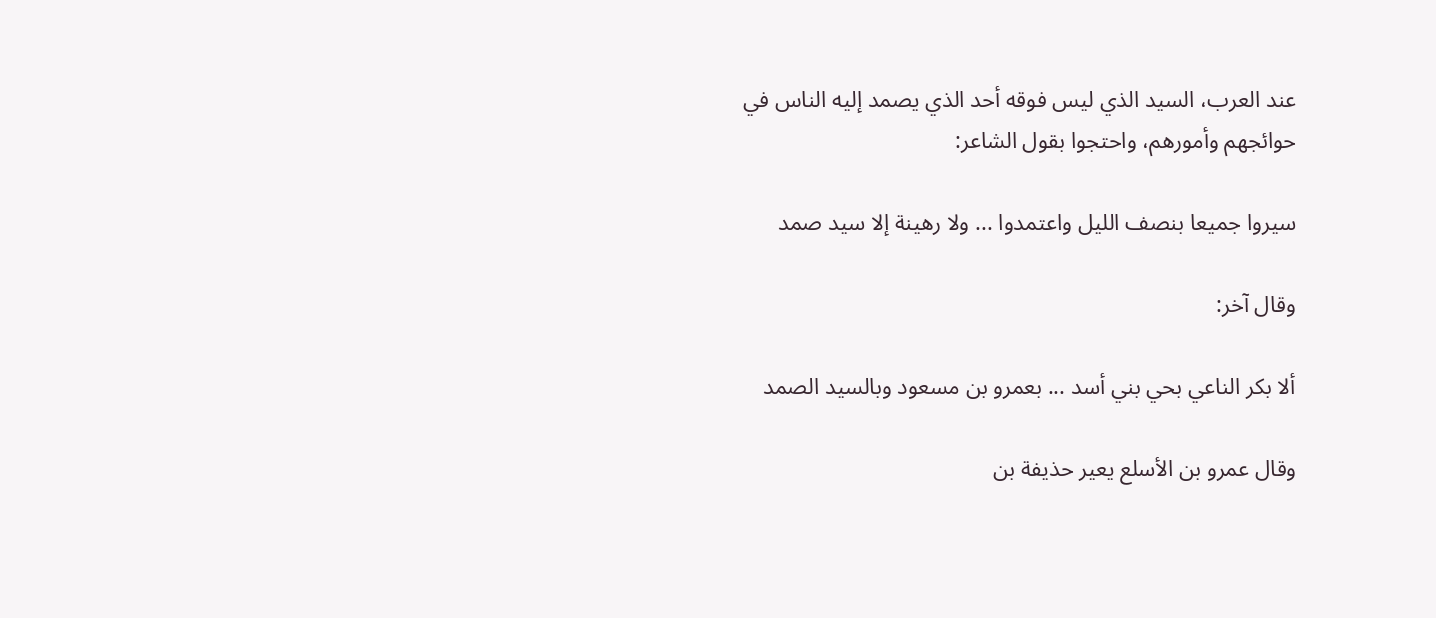عند العرب، السيد الذي ليس فوقه أحد الذي يصمد إليه الناس في حوائجهم وأمورهم، واحتجوا بقول الشاعر:

سيروا جميعا بنصف الليل واعتمدوا ... ولا رهينة إلا سيد صمد

وقال آخر:

ألا بكر الناعي بحي بني أسد ... بعمرو بن مسعود وبالسيد الصمد

وقال عمرو بن الأسلع يعير حذيفة بن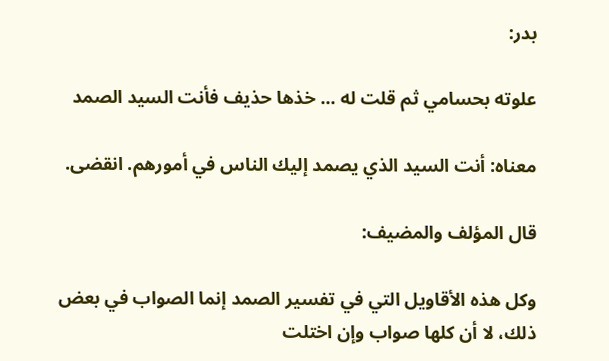بدر:

علوته بحسامي ثم قلت له ... خذها حذيف فأنت السيد الصمد

معناه: أنت السيد الذي يصمد إليك الناس في أمورهم. انقضى.

قال المؤلف والمضيف:

وكل هذه الأقاويل التي في تفسير الصمد إنما الصواب في بعض ذلك، لا أن كلها صواب وإن اختلت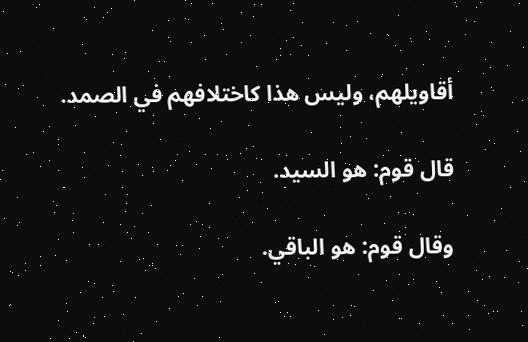أقاويلهم، وليس هذا كاختلافهم في الصمد.

قال قوم: هو السيد.

وقال قوم: هو الباقي.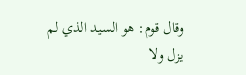وقال قوم: هو السيد الذي لم يزل ولا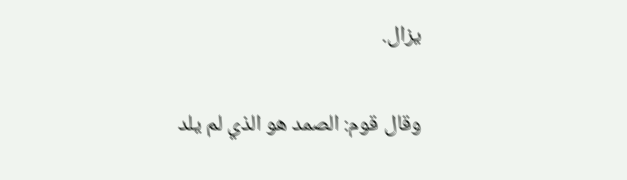يزال.

وقال قوم: الصمد هو الذي لم يلد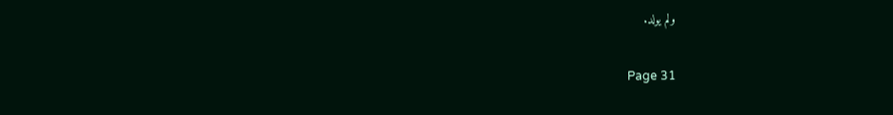ولم يولد.

Page 31